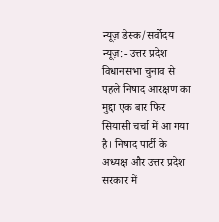न्यूज़ डेस्क/सर्वोदय न्यूज़:- उत्तर प्रदेश विधानसभा चुनाव से पहले निषाद आरक्षण का मुद्दा एक बार फिर सियासी चर्चा में आ गया है। निषाद पार्टी के अध्यक्ष और उत्तर प्रदेश सरकार में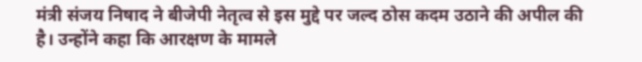मंत्री संजय निषाद ने बीजेपी नेतृत्व से इस मुद्दे पर जल्द ठोस कदम उठाने की अपील की है। उन्होंने कहा कि आरक्षण के मामले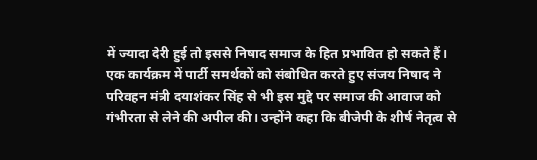में ज्यादा देरी हुई तो इससे निषाद समाज के हित प्रभावित हो सकते हैं।
एक कार्यक्रम में पार्टी समर्थकों को संबोधित करते हुए संजय निषाद ने परिवहन मंत्री दयाशंकर सिंह से भी इस मुद्दे पर समाज की आवाज को गंभीरता से लेने की अपील की। उन्होंने कहा कि बीजेपी के शीर्ष नेतृत्व से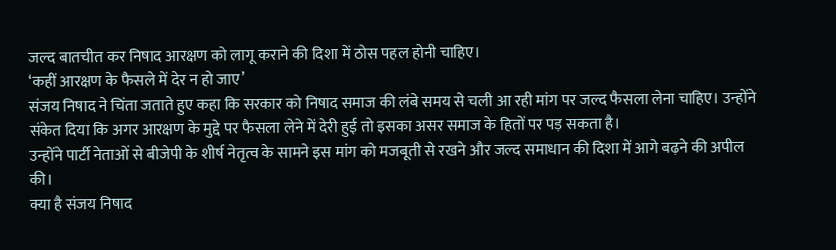जल्द बातचीत कर निषाद आरक्षण को लागू कराने की दिशा में ठोस पहल होनी चाहिए।
‘कहीं आरक्षण के फैसले में देर न हो जाए’
संजय निषाद ने चिंता जताते हुए कहा कि सरकार को निषाद समाज की लंबे समय से चली आ रही मांग पर जल्द फैसला लेना चाहिए। उन्होंने संकेत दिया कि अगर आरक्षण के मुद्दे पर फैसला लेने में देरी हुई तो इसका असर समाज के हितों पर पड़ सकता है।
उन्होंने पार्टी नेताओं से बीजेपी के शीर्ष नेतृत्व के सामने इस मांग को मजबूती से रखने और जल्द समाधान की दिशा में आगे बढ़ने की अपील की।
क्या है संजय निषाद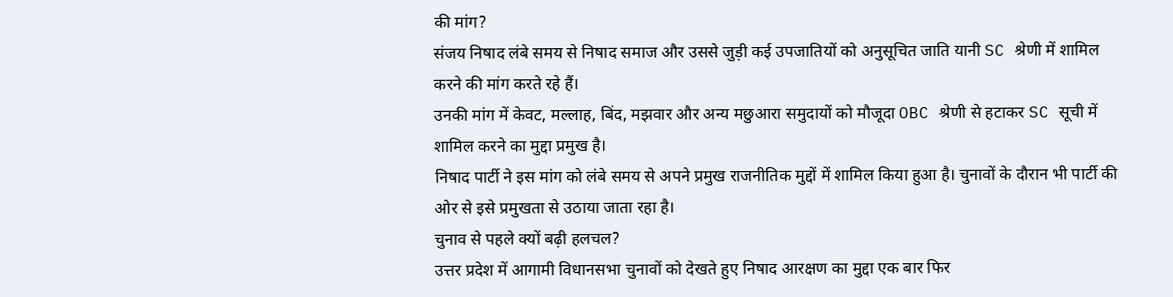की मांग?
संजय निषाद लंबे समय से निषाद समाज और उससे जुड़ी कई उपजातियों को अनुसूचित जाति यानी SC श्रेणी में शामिल करने की मांग करते रहे हैं।
उनकी मांग में केवट, मल्लाह, बिंद, मझवार और अन्य मछुआरा समुदायों को मौजूदा OBC श्रेणी से हटाकर SC सूची में शामिल करने का मुद्दा प्रमुख है।
निषाद पार्टी ने इस मांग को लंबे समय से अपने प्रमुख राजनीतिक मुद्दों में शामिल किया हुआ है। चुनावों के दौरान भी पार्टी की ओर से इसे प्रमुखता से उठाया जाता रहा है।
चुनाव से पहले क्यों बढ़ी हलचल?
उत्तर प्रदेश में आगामी विधानसभा चुनावों को देखते हुए निषाद आरक्षण का मुद्दा एक बार फिर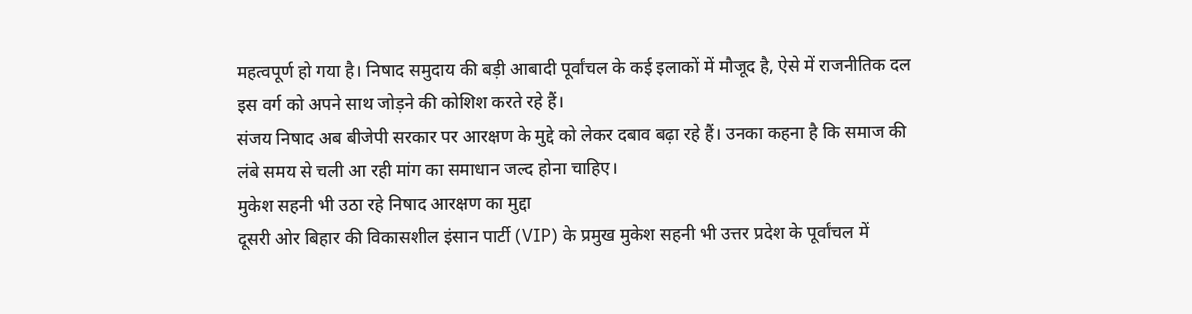महत्वपूर्ण हो गया है। निषाद समुदाय की बड़ी आबादी पूर्वांचल के कई इलाकों में मौजूद है, ऐसे में राजनीतिक दल इस वर्ग को अपने साथ जोड़ने की कोशिश करते रहे हैं।
संजय निषाद अब बीजेपी सरकार पर आरक्षण के मुद्दे को लेकर दबाव बढ़ा रहे हैं। उनका कहना है कि समाज की लंबे समय से चली आ रही मांग का समाधान जल्द होना चाहिए।
मुकेश सहनी भी उठा रहे निषाद आरक्षण का मुद्दा
दूसरी ओर बिहार की विकासशील इंसान पार्टी (VIP) के प्रमुख मुकेश सहनी भी उत्तर प्रदेश के पूर्वांचल में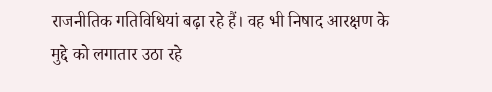राजनीतिक गतिविधियां बढ़ा रहे हैं। वह भी निषाद आरक्षण के मुद्दे को लगातार उठा रहे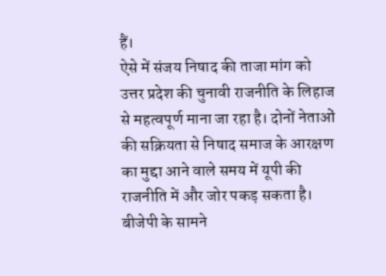हैं।
ऐसे में संजय निषाद की ताजा मांग को उत्तर प्रदेश की चुनावी राजनीति के लिहाज से महत्वपूर्ण माना जा रहा है। दोनों नेताओं की सक्रियता से निषाद समाज के आरक्षण का मुद्दा आने वाले समय में यूपी की राजनीति में और जोर पकड़ सकता है।
बीजेपी के सामने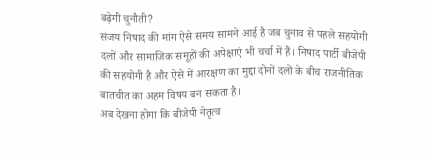बढ़ेगी चुनौती?
संजय निषाद की मांग ऐसे समय सामने आई है जब चुनाव से पहले सहयोगी दलों और सामाजिक समूहों की अपेक्षाएं भी चर्चा में हैं। निषाद पार्टी बीजेपी की सहयोगी है और ऐसे में आरक्षण का मुद्दा दोनों दलों के बीच राजनीतिक बातचीत का अहम विषय बन सकता है।
अब देखना होगा कि बीजेपी नेतृत्व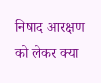निषाद आरक्षण को लेकर क्या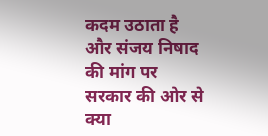कदम उठाता है और संजय निषाद की मांग पर सरकार की ओर से क्या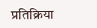प्रतिक्रिया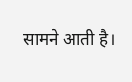सामने आती है।